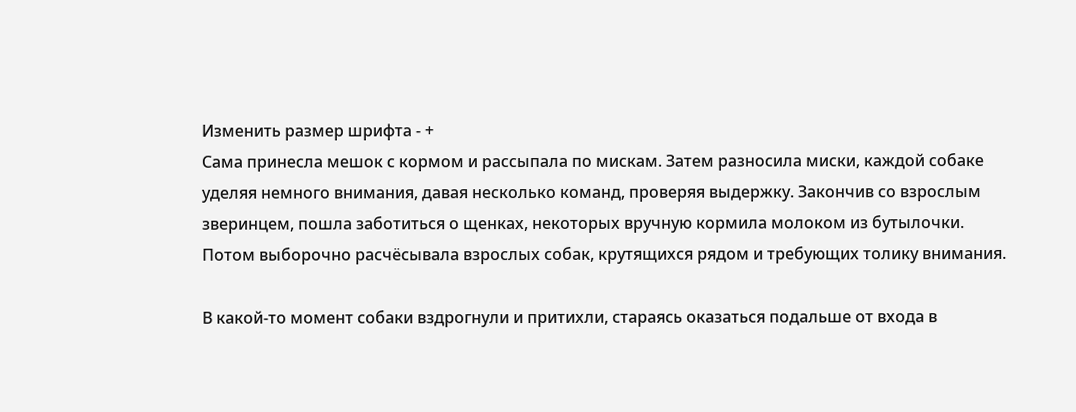Изменить размер шрифта - +
Сама принесла мешок с кормом и рассыпала по мискам. Затем разносила миски, каждой собаке уделяя немного внимания, давая несколько команд, проверяя выдержку. Закончив со взрослым зверинцем, пошла заботиться о щенках, некоторых вручную кормила молоком из бутылочки. Потом выборочно расчёсывала взрослых собак, крутящихся рядом и требующих толику внимания.

В какой-то момент собаки вздрогнули и притихли, стараясь оказаться подальше от входа в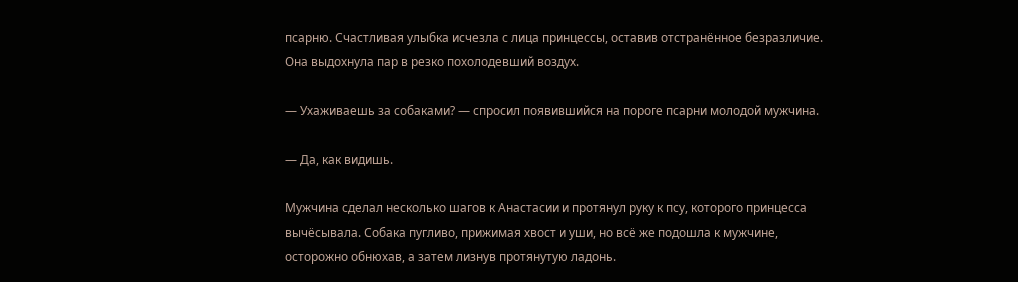псарню. Счастливая улыбка исчезла с лица принцессы, оставив отстранённое безразличие. Она выдохнула пар в резко похолодевший воздух.

— Ухаживаешь за собаками? — спросил появившийся на пороге псарни молодой мужчина.

— Да, как видишь.

Мужчина сделал несколько шагов к Анастасии и протянул руку к псу, которого принцесса вычёсывала. Собака пугливо, прижимая хвост и уши, но всё же подошла к мужчине, осторожно обнюхав, а затем лизнув протянутую ладонь.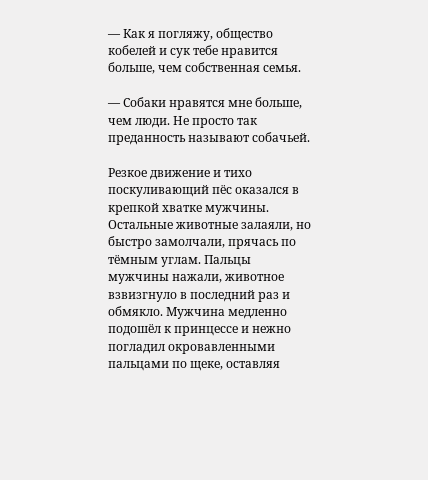— Как я погляжу, общество кобелей и сук тебе нравится больше, чем собственная семья.

— Собаки нравятся мне больше, чем люди. Не просто так преданность называют собачьей.

Резкое движение и тихо поскуливающий пёс оказался в крепкой хватке мужчины. Остальные животные залаяли, но быстро замолчали, прячась по тёмным углам. Пальцы мужчины нажали, животное взвизгнуло в последний раз и обмякло. Мужчина медленно подошёл к принцессе и нежно погладил окровавленными пальцами по щеке, оставляя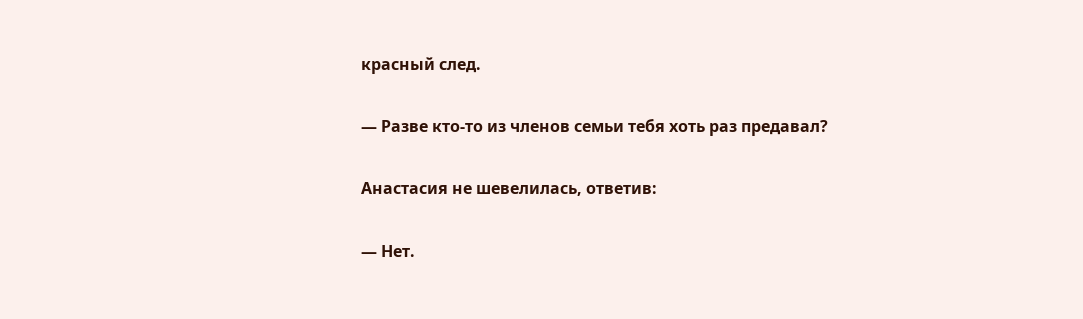красный след.

— Разве кто-то из членов семьи тебя хоть раз предавал?

Анастасия не шевелилась, ответив:

— Нет.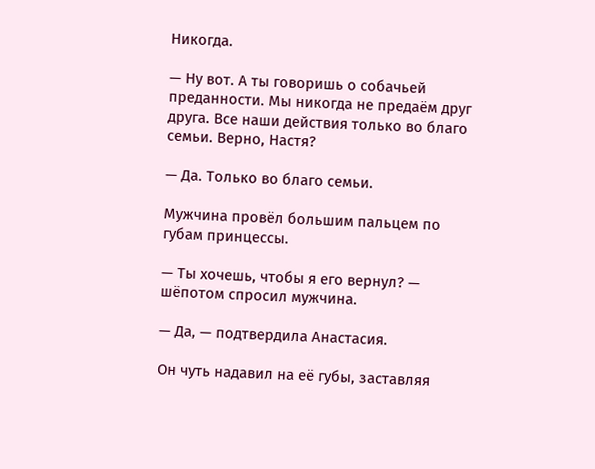Никогда.

— Ну вот. А ты говоришь о собачьей преданности. Мы никогда не предаём друг друга. Все наши действия только во благо семьи. Верно, Настя?

— Да. Только во благо семьи.

Мужчина провёл большим пальцем по губам принцессы.

— Ты хочешь, чтобы я его вернул? — шёпотом спросил мужчина.

— Да, — подтвердила Анастасия.

Он чуть надавил на её губы, заставляя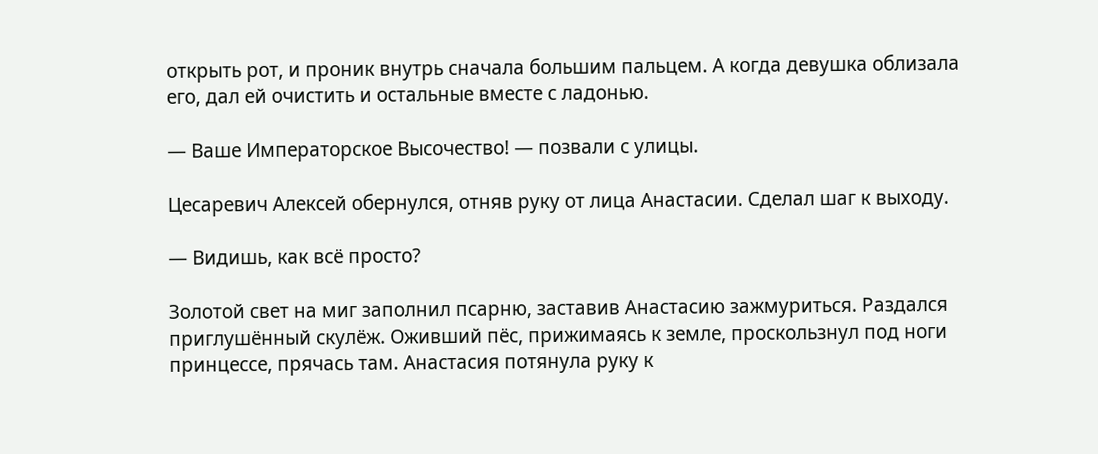открыть рот, и проник внутрь сначала большим пальцем. А когда девушка облизала его, дал ей очистить и остальные вместе с ладонью.

— Ваше Императорское Высочество! — позвали с улицы.

Цесаревич Алексей обернулся, отняв руку от лица Анастасии. Сделал шаг к выходу.

— Видишь, как всё просто?

Золотой свет на миг заполнил псарню, заставив Анастасию зажмуриться. Раздался приглушённый скулёж. Оживший пёс, прижимаясь к земле, проскользнул под ноги принцессе, прячась там. Анастасия потянула руку к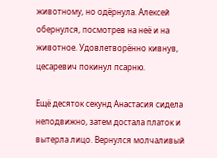животному, но одёрнула. Алексей обернулся, посмотрев на неё и на животное. Удовлетворённо кивнув, цесаревич покинул псарню.

Ещё десяток секунд Анастасия сидела неподвижно, затем достала платок и вытерла лицо. Вернулся молчаливый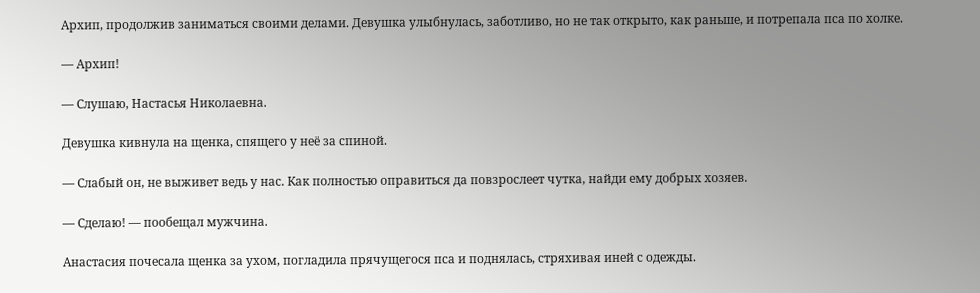Архип, продолжив заниматься своими делами. Девушка улыбнулась, заботливо, но не так открыто, как раньше, и потрепала пса по холке.

— Архип!

— Слушаю, Настасья Николаевна.

Девушка кивнула на щенка, спящего у неё за спиной.

— Слабый он, не выживет ведь у нас. Как полностью оправиться да повзрослеет чутка, найди ему добрых хозяев.

— Сделаю! — пообещал мужчина.

Анастасия почесала щенка за ухом, погладила прячущегося пса и поднялась, стряхивая иней с одежды.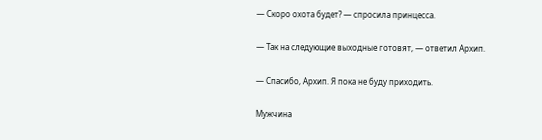— Скоро охота будет? — спросила принцесса.

— Так на следующие выходные готовят, — ответил Архип.

— Спасибо, Архип. Я пока не буду приходить.

Мужчина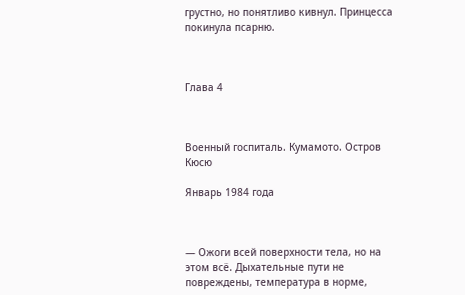грустно, но понятливо кивнул. Принцесса покинула псарню.



Глава 4



Военный госпиталь. Кумамото. Остров Кюсю

Январь 1984 года



— Ожоги всей поверхности тела, но на этом всё. Дыхательные пути не повреждены, температура в норме,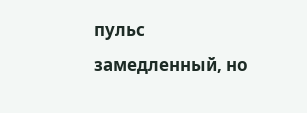пульс замедленный, но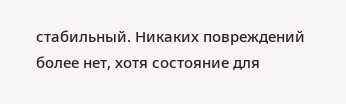стабильный. Никаких повреждений более нет, хотя состояние для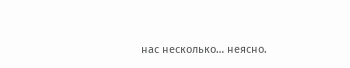нас несколько… неясно.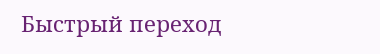Быстрый переход